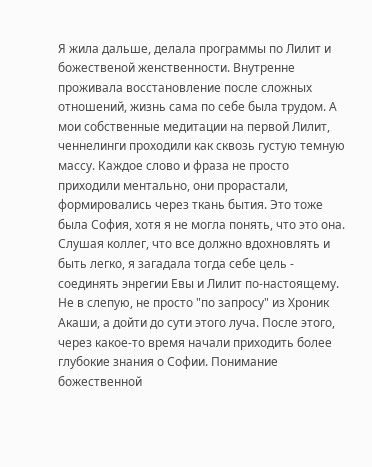Я жила дальше, делала программы по Лилит и божественой женственности. Внутренне проживала восстановление после сложных отношений, жизнь сама по себе была трудом. А мои собственные медитации на первой Лилит, ченнелинги проходили как сквозь густую темную массу. Каждое слово и фраза не просто приходили ментально, они прорастали, формировались через ткань бытия. Это тоже была София, хотя я не могла понять, что это она. Слушая коллег, что все должно вдохновлять и быть легко, я загадала тогда себе цель - соединять энрегии Евы и Лилит по-настоящему. Не в слепую, не просто "по запросу" из Хроник Акаши, а дойти до сути этого луча. После этого, через какое-то время начали приходить более глубокие знания о Софии. Понимание божественной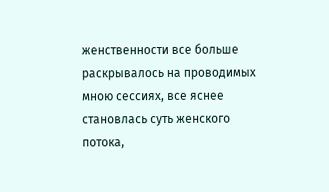женственности все больше раскрывалось на проводимых мною сессиях, все яснее становлась суть женского потока,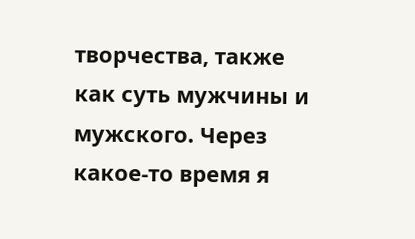творчества, также как суть мужчины и мужского. Через какое-то время я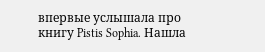впервые услышала про книгу Pistis Sophia. Нашла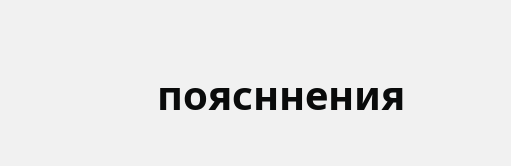поясннения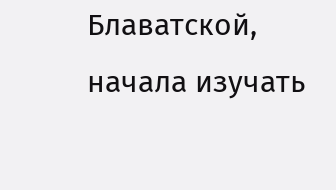Блаватской, начала изучать